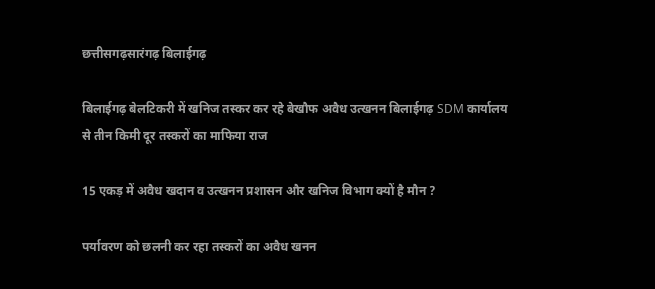छत्तीसगढ़सारंगढ़ बिलाईगढ़

बिलाईगढ़ बेलटिकरी में खनिज तस्कर कर रहे बेखौफ अवैध उत्खनन बिलाईगढ़ SDM कार्यालय से तीन किमी दूर तस्करों का माफिया राज

15 एकड़ में अवैध खदान व उत्खनन प्रशासन और खनिज विभाग क्यों है मौन ?

पर्यावरण को छलनी कर रहा तस्करों का अवैध खनन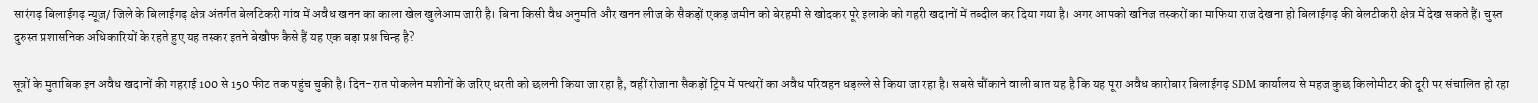सारंगढ़ बिलाईगढ़ न्यूज़/ जिले के बिलाईगढ़ क्षेत्र अंतर्गत बेलटिकरी गांव में अवैध खनन का काला खेल खुलेआम जारी है। बिना किसी वैध अनुमति और खनन लीज के सैकड़ों एकड़ जमीन को बेरहमी से खोदकर पूरे इलाके को गहरी खदानों में तब्दील कर दिया गया है। अगर आपको खनिज तस्करों का माफिया राज देखना हो बिलाईगढ़ की बेलटीकरी क्षेत्र में देख सकते हैं। चुस्त दुरुस्त प्रशासनिक अधिकारियों के रहते हुए यह तस्कर इतने बेखौफ कैसे हैं यह एक बड़ा प्रश्न चिन्ह है?

सूत्रों के मुताबिक इन अवैध खदानों की गहराई 100 से 150 फीट तक पहुंच चुकी है। दिन-रात पोकलेन मशीनों के जरिए धरती को छलनी किया जा रहा है, वहीं रोजाना सैकड़ों ट्रिप में पत्थरों का अवैध परिवहन धड़ल्ले से किया जा रहा है। सबसे चौंकाने वाली बात यह है कि यह पूरा अवैध कारोबार बिलाईगढ़ SDM कार्यालय से महज कुछ किलोमीटर की दूरी पर संचालित हो रहा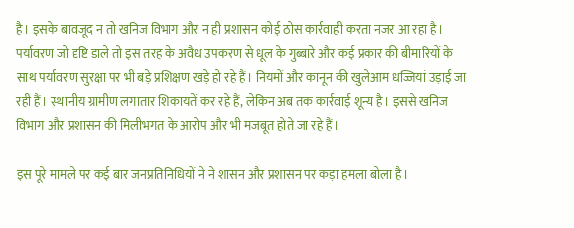है। इसके बावजूद न तो खनिज विभाग और न ही प्रशासन कोई ठोस कार्रवाही करता नजर आ रहा है। पर्यावरण जो दृष्टि डाले तो इस तरह के अवैध उपकरण से धूल के गुब्बारे और कई प्रकार की बीमारियों के साथ पर्यावरण सुरक्षा पर भी बड़े प्रशिक्षण खड़े हो रहे हैं। नियमों और कानून की खुलेआम धज्जियां उड़ाई जा रही हैं। स्थानीय ग्रामीण लगातार शिकायतें कर रहे हैं, लेकिन अब तक कार्रवाई शून्य है। इससे खनिज विभाग और प्रशासन की मिलीभगत के आरोप और भी मजबूत होते जा रहे हैं।

इस पूरे मामले पर कई बार जनप्रतिनिधियों ने ने शासन और प्रशासन पर कड़ा हमला बोला है।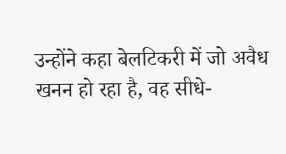उन्होंने कहा बेलटिकरी में जो अवैध खनन हो रहा है, वह सीधे-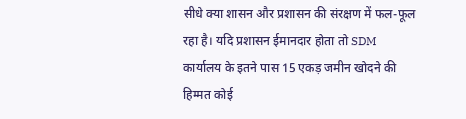सीधे क्या शासन और प्रशासन की संरक्षण में फल-फूल रहा है। यदि प्रशासन ईमानदार होता तो SDM कार्यालय के इतने पास 15 एकड़ जमीन खोदने की हिम्मत कोई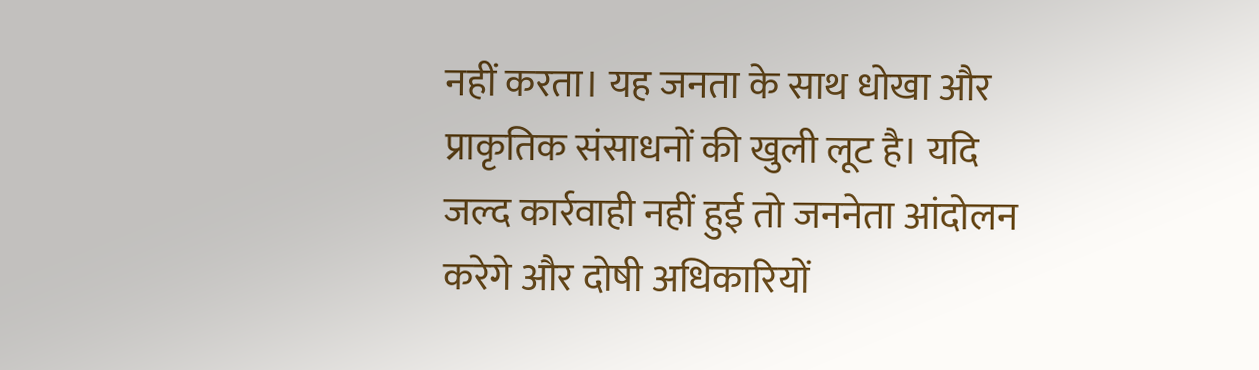नहीं करता। यह जनता के साथ धोखा और प्राकृतिक संसाधनों की खुली लूट है। यदि जल्द कार्रवाही नहीं हुई तो जननेता आंदोलन करेगे और दोषी अधिकारियों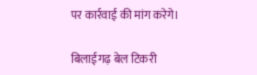पर कार्रवाई की मांग करेगे।

बिलाईगढ़ बेल टिकरी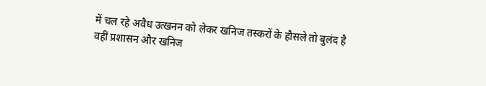में चल रहे अवैध उत्खनन को लेकर खनिज तस्करों के हौसले तो बुलंद है वहीं प्रशासन और खनिज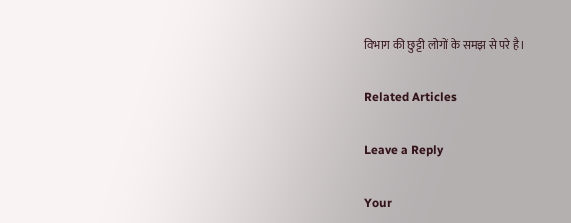विभाग की छुट्टी लोगों के समझ से परे है।

Related Articles

Leave a Reply

Your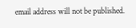email address will not be published.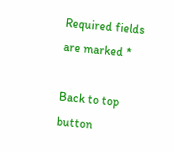Required fields are marked *

Back to top button